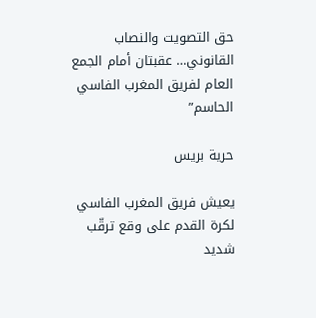حق التصويت والنصاب القانوني… عقبتان أمام الجمع العام لفريق المغرب الفاسي الحاسم”

حرية بريس

يعيش فريق المغرب الفاسي لكرة القدم على وقع ترقّب شديد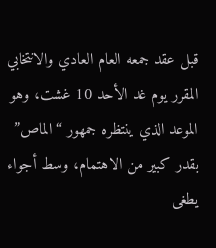قبل عقد جمعه العام العادي والانتخابي المقرر يوم غد الأحد 10 غشت، وهو الموعد الذي ينتظره جمهور “الماص” بقدر كبير من الاهتمام، وسط أجواء يطغى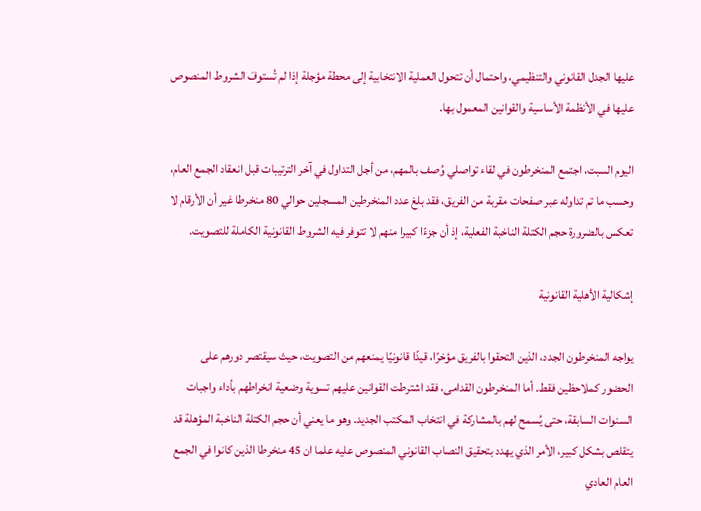عليها الجدل القانوني والتنظيمي، واحتمال أن تتحول العملية الانتخابية إلى محطة مؤجلة إذا لم تُستوفَ الشروط المنصوص عليها في الأنظمة الأساسية والقوانين المعمول بها.

اليوم السبت، اجتمع المنخرطون في لقاء تواصلي وُصف بالمهم، من أجل التداول في آخر الترتيبات قبل انعقاد الجمع العام، وحسب ما تم تداوله عبر صفحات مقربة من الفريق، فقد بلغ عدد المنخرطين المسجلين حوالي 80 منخرطا غير أن الأرقام لا تعكس بالضرورة حجم الكتلة الناخبة الفعلية، إذ أن جزءًا كبيرا منهم لا تتوفر فيه الشروط القانونية الكاملة للتصويت.

إشكالية الأهلية القانونية

يواجه المنخرطون الجدد، الذين التحقوا بالفريق مؤخرًا، قيدًا قانونيًا يمنعهم من التصويت، حيث سيقتصر دورهم على الحضور كملاحظين فقط. أما المنخرطون القدامى، فقد اشترطت القوانين عليهم تسوية وضعية انخراطهم بأداء واجبات السنوات السابقة، حتى يُسمح لهم بالمشاركة في انتخاب المكتب الجديد. وهو ما يعني أن حجم الكتلة الناخبة المؤهلة قد يتقلص بشكل كبير، الأمر الذي يهدد بتحقيق النصاب القانوني المنصوص عليه علما ان 45 منخرطا الذين كانوا في الجمع العام العادي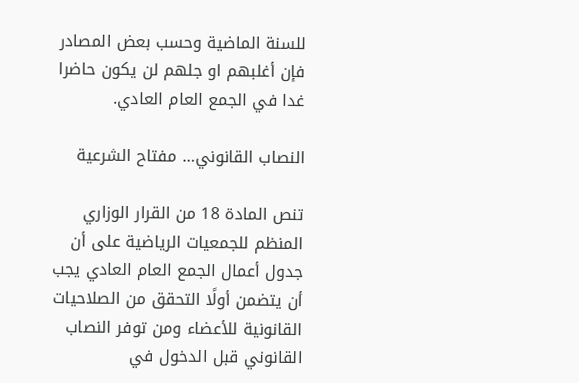للسنة الماضية وحسب بعض المصادر فإن أغلبهم او جلهم لن يكون حاضرا غدا في الجمع العام العادي.

النصاب القانوني… مفتاح الشرعية

تنص المادة 18 من القرار الوزاري المنظم للجمعيات الرياضية على أن جدول أعمال الجمع العام العادي يجب أن يتضمن أولًا التحقق من الصلاحيات القانونية للأعضاء ومن توفر النصاب القانوني قبل الدخول في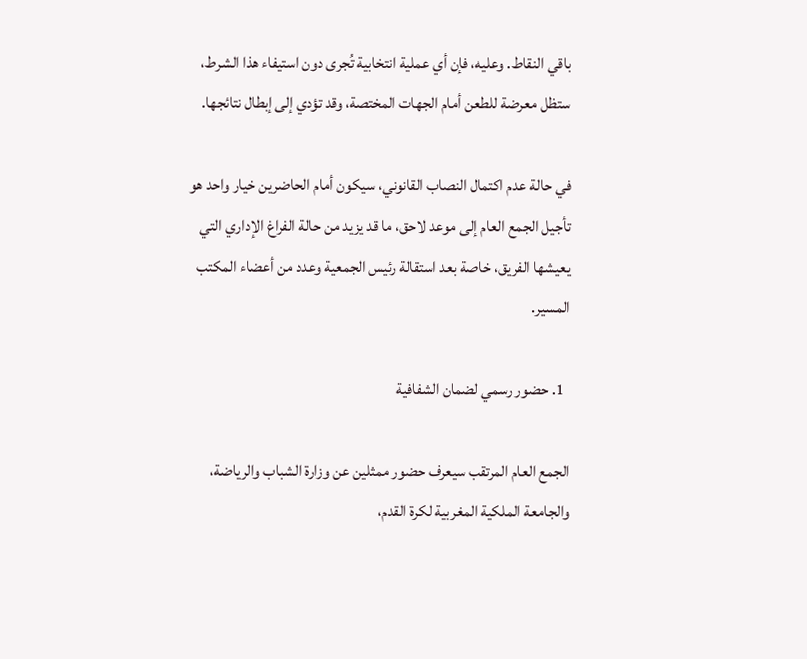باقي النقاط. وعليه، فإن أي عملية انتخابية تُجرى دون استيفاء هذا الشرط، ستظل معرضة للطعن أمام الجهات المختصة، وقد تؤدي إلى إبطال نتائجها.

في حالة عدم اكتمال النصاب القانوني، سيكون أمام الحاضرين خيار واحد هو تأجيل الجمع العام إلى موعد لاحق، ما قد يزيد من حالة الفراغ الإداري التي يعيشها الفريق، خاصة بعد استقالة رئيس الجمعية وعدد من أعضاء المكتب المسير.

  1. حضور رسمي لضمان الشفافية

الجمع العام المرتقب سيعرف حضور ممثلين عن وزارة الشباب والرياضة، والجامعة الملكية المغربية لكرة القدم،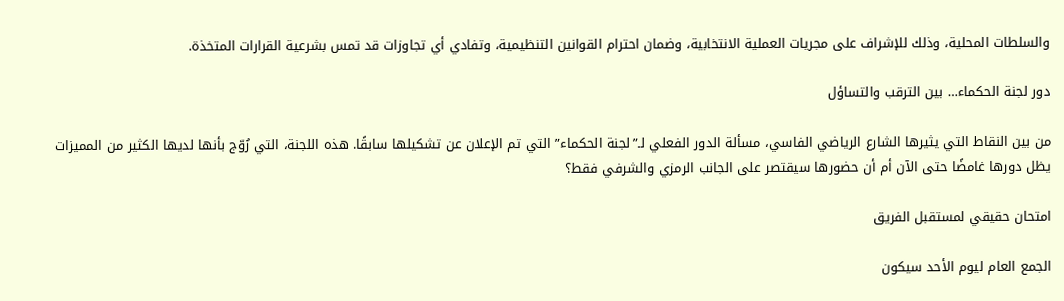والسلطات المحلية، وذلك للإشراف على مجريات العملية الانتخابية، وضمان احترام القوانين التنظيمية، وتفادي أي تجاوزات قد تمس بشرعية القرارات المتخذة.

دور لجنة الحكماء… بين الترقب والتساؤل

من بين النقاط التي يثيرها الشارع الرياضي الفاسي، مسألة الدور الفعلي لـ”لجنة الحكماء” التي تم الإعلان عن تشكيلها سابقًا. هذه اللجنة، التي رُوّج بأنها لديها الكثير من المميزات يظل دورها غامضًا حتى الآن أم أن حضورها سيقتصر على الجانب الرمزي والشرفي فقط؟

امتحان حقيقي لمستقبل الفريق

الجمع العام ليوم الأحد سيكون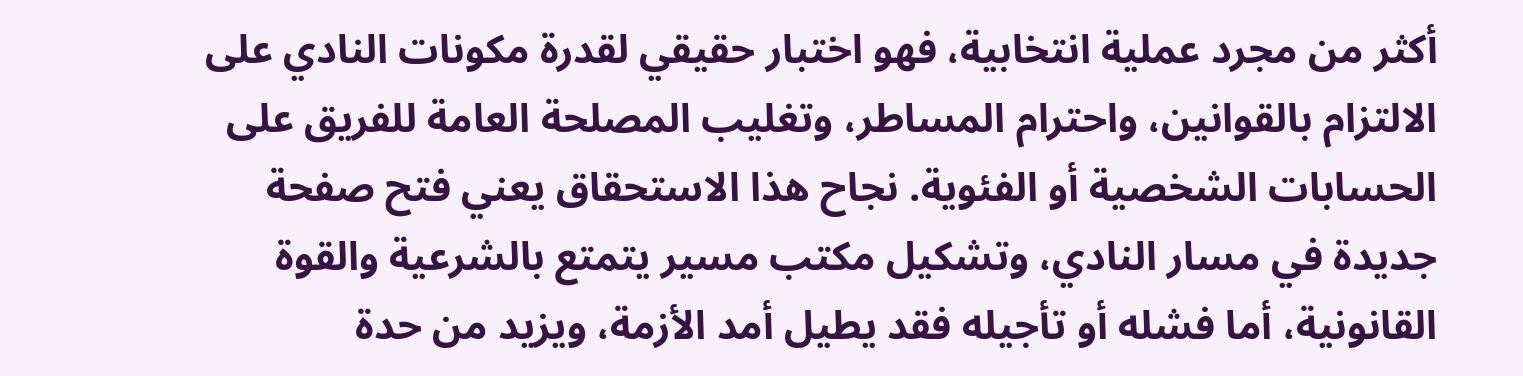أكثر من مجرد عملية انتخابية، فهو اختبار حقيقي لقدرة مكونات النادي على الالتزام بالقوانين، واحترام المساطر، وتغليب المصلحة العامة للفريق على الحسابات الشخصية أو الفئوية. نجاح هذا الاستحقاق يعني فتح صفحة جديدة في مسار النادي، وتشكيل مكتب مسير يتمتع بالشرعية والقوة القانونية، أما فشله أو تأجيله فقد يطيل أمد الأزمة، ويزيد من حدة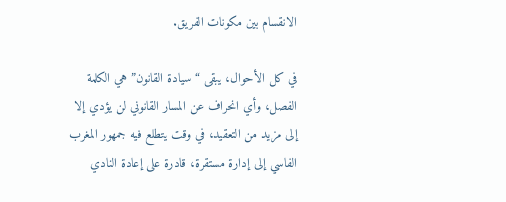الانقسام بين مكونات الفريق.

في كل الأحوال، يبقى “سيادة القانون” هي الكلمة الفصل، وأي انحراف عن المسار القانوني لن يؤدي إلا إلى مزيد من التعقيد، في وقت يتطلع فيه جمهور المغرب الفاسي إلى إدارة مستقرة، قادرة على إعادة النادي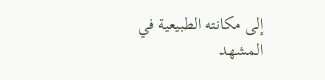إلى مكانته الطبيعية في المشهد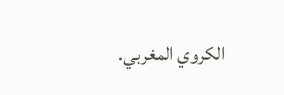الكروي المغربي.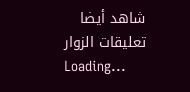شاهد أيضا
تعليقات الزوار
Loading...